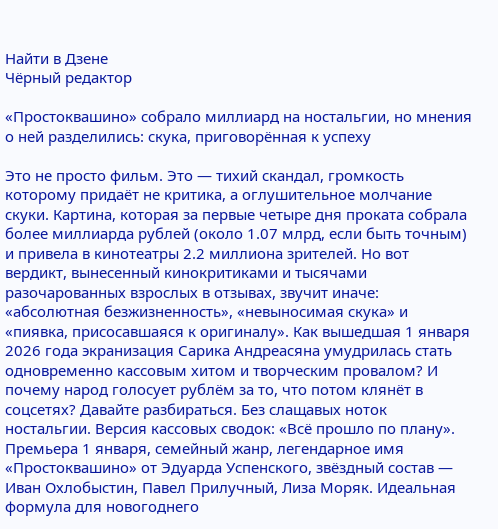Найти в Дзене
Чёрный редактор

«Простоквашино» собрало миллиард на ностальгии, но мнения о ней разделились: скука, приговорённая к успеху

Это не просто фильм. Это — тихий скандал, громкость которому придаёт не критика, а оглушительное молчание скуки. Картина, которая за первые четыре дня проката собрала более миллиарда рублей (около 1.07 млрд, если быть точным) и привела в кинотеатры 2.2 миллиона зрителей. Но вот вердикт, вынесенный кинокритиками и тысячами разочарованных взрослых в отзывах, звучит иначе: «абсолютная безжизненность», «невыносимая скука» и «пиявка, присосавшаяся к оригиналу». Как вышедшая 1 января 2026 года экранизация Сарика Андреасяна умудрилась стать одновременно кассовым хитом и творческим провалом? И почему народ голосует рублём за то, что потом клянёт в соцсетях? Давайте разбираться. Без слащавых ноток ностальгии. Версия кассовых сводок: «Всё прошло по плану».
Премьера 1 января, семейный жанр, легендарное имя «Простоквашино» от Эдуарда Успенского, звёздный состав — Иван Охлобыстин, Павел Прилучный, Лиза Моряк. Идеальная формула для новогоднего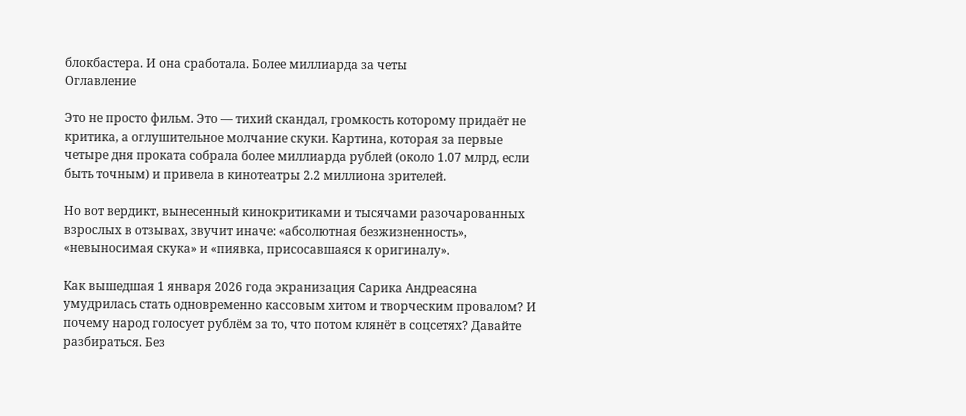блокбастера. И она сработала. Более миллиарда за четы
Оглавление

Это не просто фильм. Это — тихий скандал, громкость которому придаёт не критика, а оглушительное молчание скуки. Картина, которая за первые четыре дня проката собрала более миллиарда рублей (около 1.07 млрд, если быть точным) и привела в кинотеатры 2.2 миллиона зрителей.

Но вот вердикт, вынесенный кинокритиками и тысячами разочарованных взрослых в отзывах, звучит иначе: «абсолютная безжизненность», «невыносимая скука» и «пиявка, присосавшаяся к оригиналу».

Как вышедшая 1 января 2026 года экранизация Сарика Андреасяна умудрилась стать одновременно кассовым хитом и творческим провалом? И почему народ голосует рублём за то, что потом клянёт в соцсетях? Давайте разбираться. Без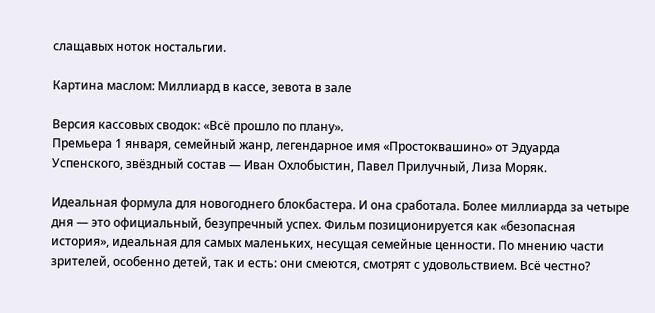слащавых ноток ностальгии.

Картина маслом: Миллиард в кассе, зевота в зале

Версия кассовых сводок: «Всё прошло по плану».
Премьера 1 января, семейный жанр, легендарное имя «Простоквашино» от Эдуарда Успенского, звёздный состав — Иван Охлобыстин, Павел Прилучный, Лиза Моряк.

Идеальная формула для новогоднего блокбастера. И она сработала. Более миллиарда за четыре дня — это официальный, безупречный успех. Фильм позиционируется как «безопасная история», идеальная для самых маленьких, несущая семейные ценности. По мнению части зрителей, особенно детей, так и есть: они смеются, смотрят с удовольствием. Всё честно?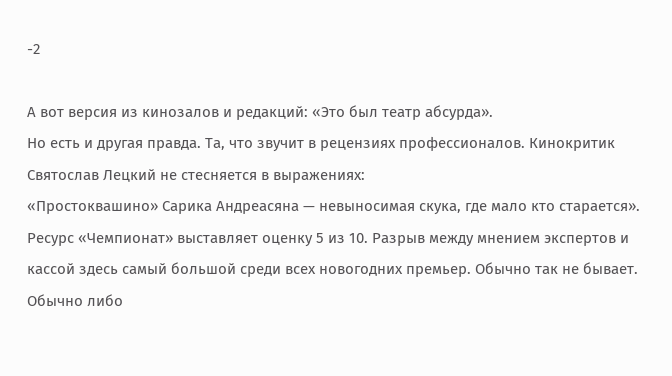-2

А вот версия из кинозалов и редакций: «Это был театр абсурда».
Но есть и другая правда. Та, что звучит в рецензиях профессионалов. Кинокритик Святослав Лецкий не стесняется в выражениях:
«Простоквашино» Сарика Андреасяна — невыносимая скука, где мало кто старается». Ресурс «Чемпионат» выставляет оценку 5 из 10. Разрыв между мнением экспертов и кассой здесь самый большой среди всех новогодних премьер. Обычно так не бывает. Обычно либо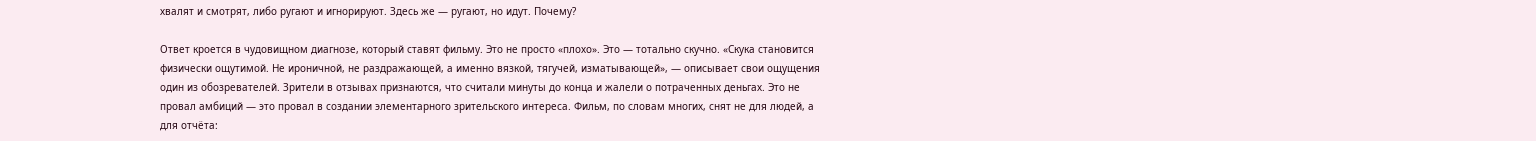хвалят и смотрят, либо ругают и игнорируют. Здесь же — ругают, но идут. Почему?

Ответ кроется в чудовищном диагнозе, который ставят фильму. Это не просто «плохо». Это — тотально скучно. «Скука становится физически ощутимой. Не ироничной, не раздражающей, а именно вязкой, тягучей, изматывающей», — описывает свои ощущения один из обозревателей. Зрители в отзывах признаются, что считали минуты до конца и жалели о потраченных деньгах. Это не провал амбиций — это провал в создании элементарного зрительского интереса. Фильм, по словам многих, снят не для людей, а для отчёта: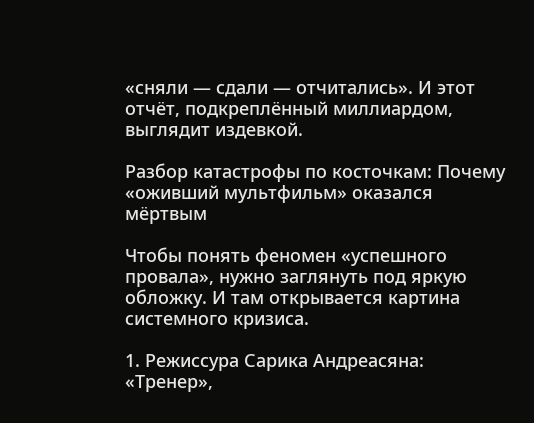«сняли — сдали — отчитались». И этот отчёт, подкреплённый миллиардом, выглядит издевкой.

Разбор катастрофы по косточкам: Почему «оживший мультфильм» оказался мёртвым

Чтобы понять феномен «успешного провала», нужно заглянуть под яркую обложку. И там открывается картина системного кризиса.

1. Режиссура Сарика Андреасяна: «Тренер»,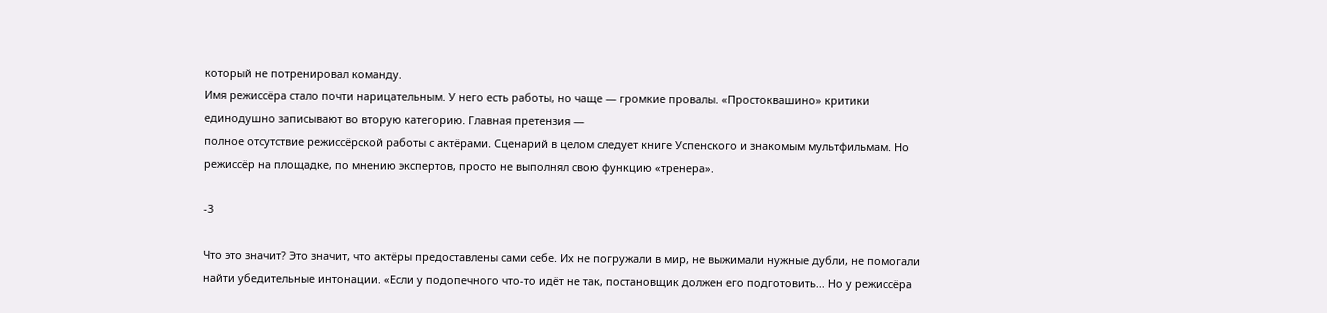который не потренировал команду.
Имя режиссёра стало почти нарицательным. У него есть работы, но чаще — громкие провалы. «Простоквашино» критики единодушно записывают во вторую категорию. Главная претензия —
полное отсутствие режиссёрской работы с актёрами. Сценарий в целом следует книге Успенского и знакомым мультфильмам. Но режиссёр на площадке, по мнению экспертов, просто не выполнял свою функцию «тренера».

-3

Что это значит? Это значит, что актёры предоставлены сами себе. Их не погружали в мир, не выжимали нужные дубли, не помогали найти убедительные интонации. «Если у подопечного что-то идёт не так, постановщик должен его подготовить... Но у режиссёра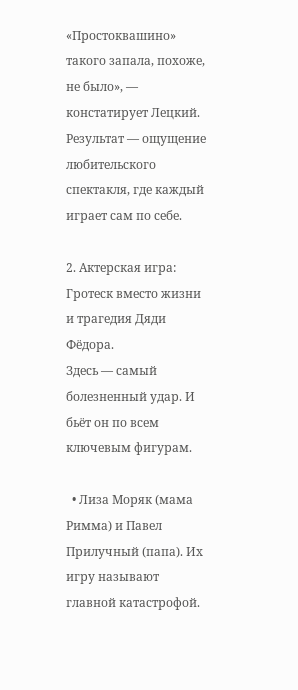«Простоквашино» такого запала, похоже, не было», — констатирует Лецкий. Результат — ощущение любительского спектакля, где каждый играет сам по себе.

2. Актерская игра: Гротеск вместо жизни и трагедия Дяди Фёдора.
Здесь — самый болезненный удар. И бьёт он по всем ключевым фигурам.

  • Лиза Моряк (мама Римма) и Павел Прилучный (папа). Их игру называют главной катастрофой.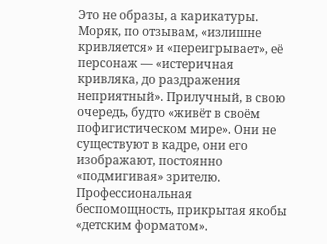Это не образы, а карикатуры. Моряк, по отзывам, «излишне кривляется» и «переигрывает», её персонаж — «истеричная кривляка, до раздражения неприятный». Прилучный, в свою очередь, будто «живёт в своём пофигистическом мире». Они не существуют в кадре, они его изображают, постоянно «подмигивая» зрителю. Профессиональная беспомощность, прикрытая якобы «детским форматом».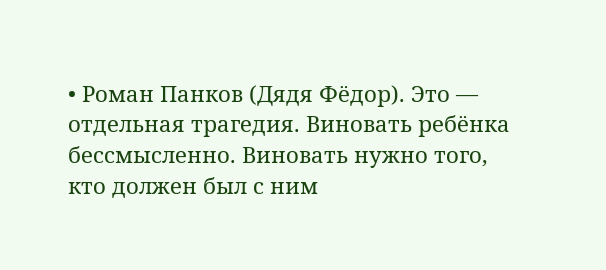• Роман Панков (Дядя Фёдор). Это — отдельная трагедия. Виновать ребёнка бессмысленно. Виновать нужно того, кто должен был с ним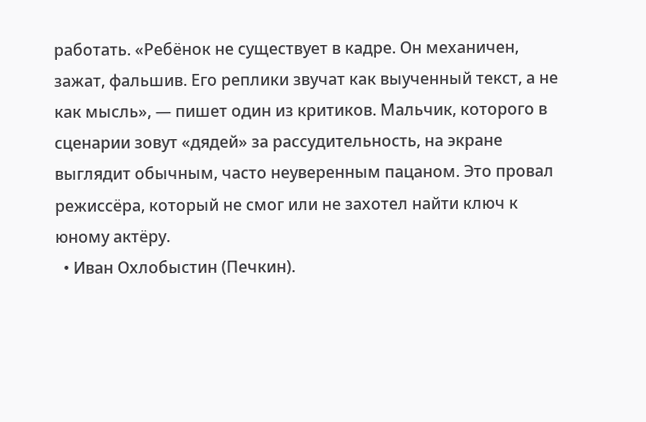работать. «Ребёнок не существует в кадре. Он механичен, зажат, фальшив. Его реплики звучат как выученный текст, а не как мысль», — пишет один из критиков. Мальчик, которого в сценарии зовут «дядей» за рассудительность, на экране выглядит обычным, часто неуверенным пацаном. Это провал режиссёра, который не смог или не захотел найти ключ к юному актёру.
  • Иван Охлобыстин (Печкин).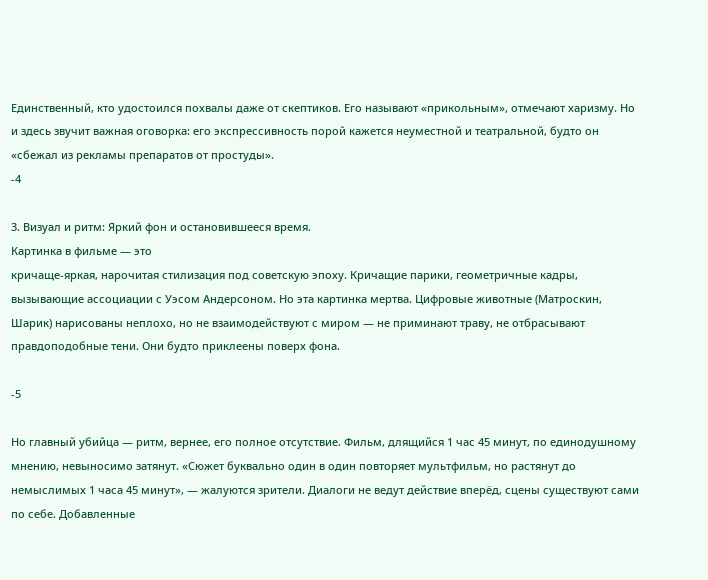Единственный, кто удостоился похвалы даже от скептиков. Его называют «прикольным», отмечают харизму. Но и здесь звучит важная оговорка: его экспрессивность порой кажется неуместной и театральной, будто он «сбежал из рекламы препаратов от простуды».
-4

3. Визуал и ритм: Яркий фон и остановившееся время.
Картинка в фильме — это
кричаще-яркая, нарочитая стилизация под советскую эпоху. Кричащие парики, геометричные кадры, вызывающие ассоциации с Уэсом Андерсоном. Но эта картинка мертва. Цифровые животные (Матроскин, Шарик) нарисованы неплохо, но не взаимодействуют с миром — не приминают траву, не отбрасывают правдоподобные тени. Они будто приклеены поверх фона.

-5

Но главный убийца — ритм, вернее, его полное отсутствие. Фильм, длящийся 1 час 45 минут, по единодушному мнению, невыносимо затянут. «Сюжет буквально один в один повторяет мультфильм, но растянут до немыслимых 1 часа 45 минут», — жалуются зрители. Диалоги не ведут действие вперёд, сцены существуют сами по себе. Добавленные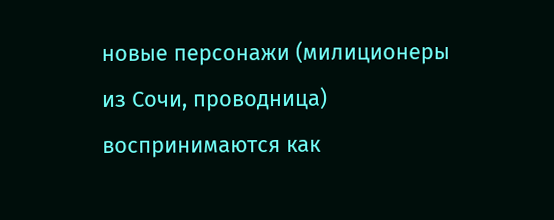новые персонажи (милиционеры из Сочи, проводница) воспринимаются как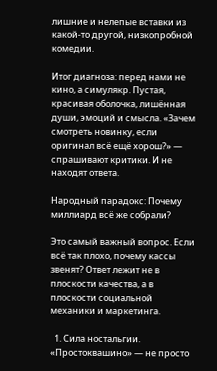лишние и нелепые вставки из какой-то другой, низкопробной комедии.

Итог диагноза: перед нами не кино, а симулякр. Пустая, красивая оболочка, лишённая души, эмоций и смысла. «Зачем смотреть новинку, если оригинал всё ещё хорош?» — спрашивают критики. И не находят ответа.

Народный парадокс: Почему миллиард всё же собрали?

Это самый важный вопрос. Если всё так плохо, почему кассы звенят? Ответ лежит не в плоскости качества, а в плоскости социальной механики и маркетинга.

  1. Сила ностальгии. «Простоквашино» — не просто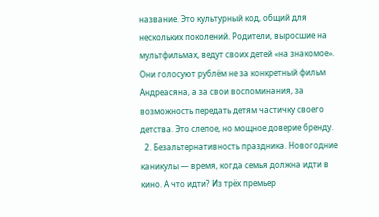название. Это культурный код, общий для нескольких поколений. Родители, выросшие на мультфильмах, ведут своих детей «на знакомое». Они голосуют рублём не за конкретный фильм Андреасяна, а за свои воспоминания, за возможность передать детям частичку своего детства. Это слепое, но мощное доверие бренду.
  2. Безальтернативность праздника. Новогодние каникулы — время, когда семья должна идти в кино. А что идти? Из трёх премьер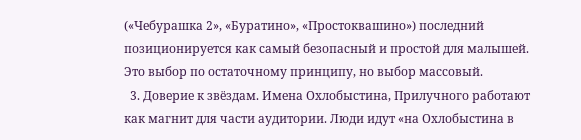(«Чебурашка 2», «Буратино», «Простоквашино») последний позиционируется как самый безопасный и простой для малышей. Это выбор по остаточному принципу, но выбор массовый.
  3. Доверие к звёздам. Имена Охлобыстина, Прилучного работают как магнит для части аудитории. Люди идут «на Охлобыстина в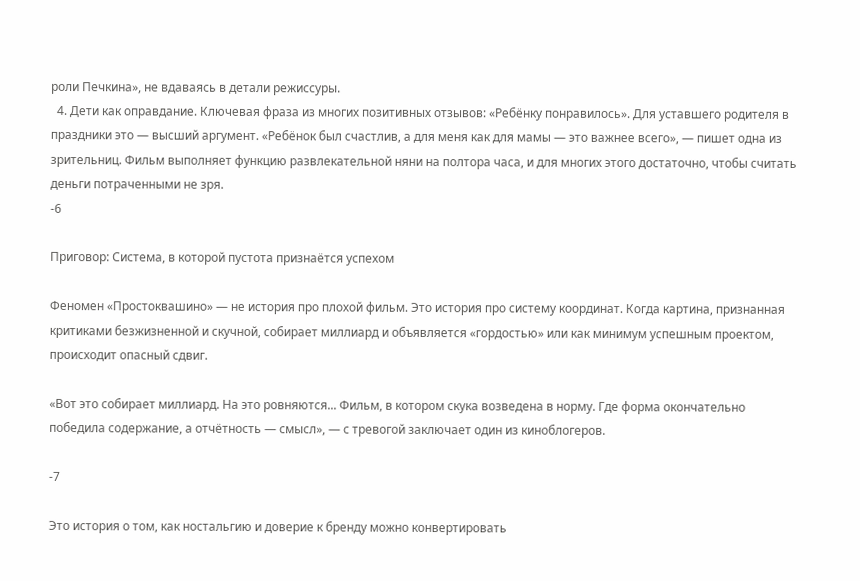роли Печкина», не вдаваясь в детали режиссуры.
  4. Дети как оправдание. Ключевая фраза из многих позитивных отзывов: «Ребёнку понравилось». Для уставшего родителя в праздники это — высший аргумент. «Ребёнок был счастлив, а для меня как для мамы — это важнее всего», — пишет одна из зрительниц. Фильм выполняет функцию развлекательной няни на полтора часа, и для многих этого достаточно, чтобы считать деньги потраченными не зря.
-6

Приговор: Система, в которой пустота признаётся успехом

Феномен «Простоквашино» — не история про плохой фильм. Это история про систему координат. Когда картина, признанная критиками безжизненной и скучной, собирает миллиард и объявляется «гордостью» или как минимум успешным проектом, происходит опасный сдвиг.

«Вот это собирает миллиард. На это ровняются... Фильм, в котором скука возведена в норму. Где форма окончательно победила содержание, а отчётность — смысл», — с тревогой заключает один из киноблогеров.

-7

Это история о том, как ностальгию и доверие к бренду можно конвертировать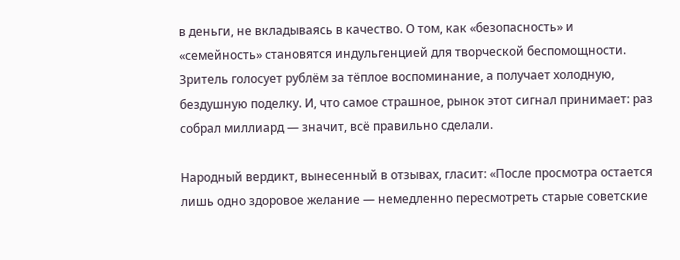в деньги, не вкладываясь в качество. О том, как «безопасность» и «семейность» становятся индульгенцией для творческой беспомощности. Зритель голосует рублём за тёплое воспоминание, а получает холодную, бездушную поделку. И, что самое страшное, рынок этот сигнал принимает: раз собрал миллиард — значит, всё правильно сделали.

Народный вердикт, вынесенный в отзывах, гласит: «После просмотра остается лишь одно здоровое желание — немедленно пересмотреть старые советские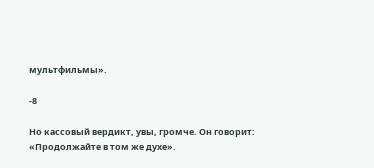мультфильмы».

-8

Но кассовый вердикт, увы, громче. Он говорит: «Продолжайте в том же духе».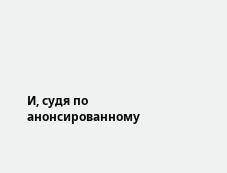И, судя по анонсированному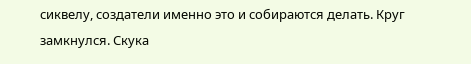сиквелу, создатели именно это и собираются делать. Круг замкнулся. Скука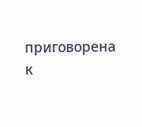приговорена к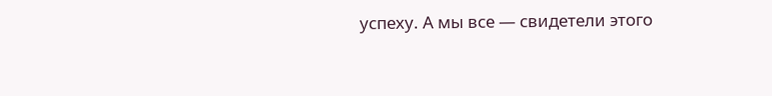успеху. А мы все — свидетели этого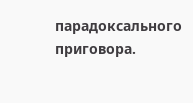парадоксального приговора.